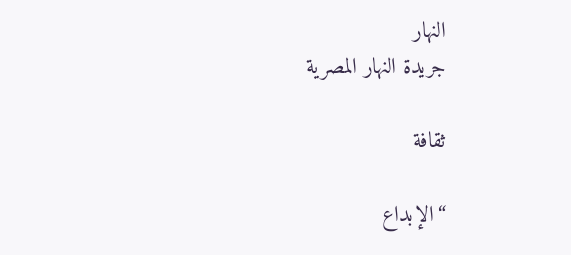النهار
جريدة النهار المصرية

ثقافة

“الإبداع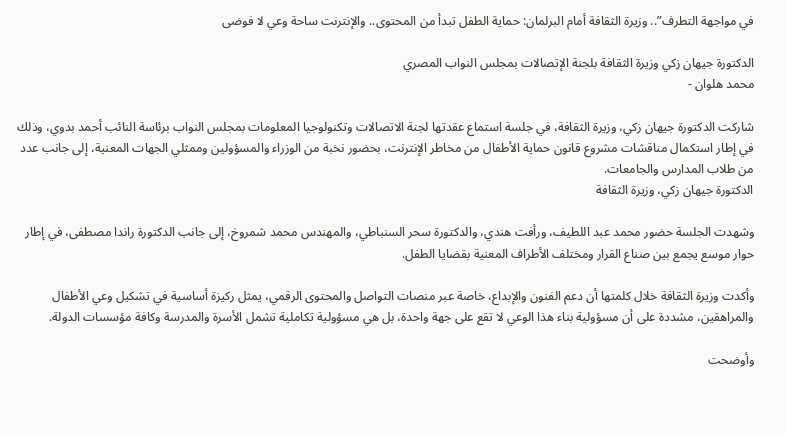في مواجهة التطرف”.. وزيرة الثقافة أمام البرلمان: حماية الطفل تبدأ من المحتوى.. والإنترنت ساحة وعي لا فوضى

الدكتورة جيهان زكي وزيرة الثقافة بلجنة الإتصالات بمجلس النواب المصري
محمد هلوان -

شاركت الدكتورة جيهان زكي، وزيرة الثقافة، في جلسة استماع عقدتها لجنة الاتصالات وتكنولوجيا المعلومات بمجلس النواب برئاسة النائب أحمد بدوي، وذلك في إطار استكمال مناقشات مشروع قانون حماية الأطفال من مخاطر الإنترنت، بحضور نخبة من الوزراء والمسؤولين وممثلي الجهات المعنية، إلى جانب عدد من طلاب المدارس والجامعات.
الدكتورة جيهان زكي، وزيرة الثقافة

وشهدت الجلسة حضور محمد عبد اللطيف، ورأفت هندي، والدكتورة سحر السنباطي، والمهندس محمد شمروخ، إلى جانب الدكتورة راندا مصطفى، في إطار حوار موسع يجمع بين صناع القرار ومختلف الأطراف المعنية بقضايا الطفل.

وأكدت وزيرة الثقافة خلال كلمتها أن دعم الفنون والإبداع، خاصة عبر منصات التواصل والمحتوى الرقمي، يمثل ركيزة أساسية في تشكيل وعي الأطفال والمراهقين، مشددة على أن مسؤولية بناء هذا الوعي لا تقع على جهة واحدة، بل هي مسؤولية تكاملية تشمل الأسرة والمدرسة وكافة مؤسسات الدولة.

وأوضحت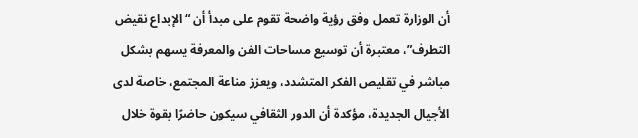أن الوزارة تعمل وفق رؤية واضحة تقوم على مبدأ أن “الإبداع نقيض التطرف”، معتبرة أن توسيع مساحات الفن والمعرفة يسهم بشكل مباشر في تقليص الفكر المتشدد، ويعزز مناعة المجتمع، خاصة لدى الأجيال الجديدة، مؤكدة أن الدور الثقافي سيكون حاضرًا بقوة خلال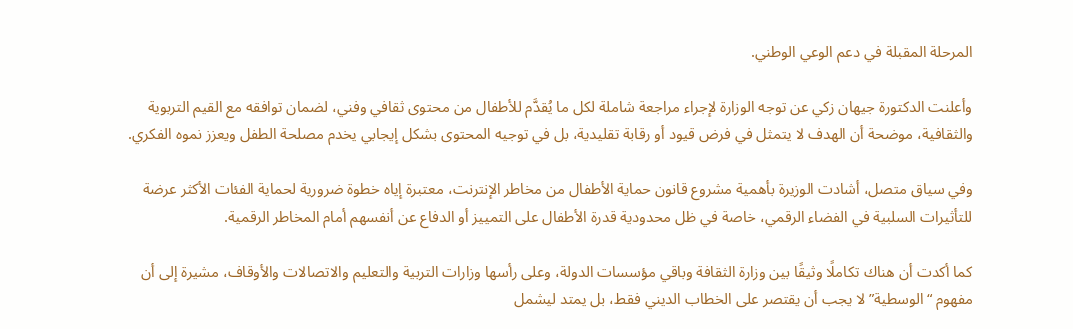المرحلة المقبلة في دعم الوعي الوطني.

وأعلنت الدكتورة جيهان زكي عن توجه الوزارة لإجراء مراجعة شاملة لكل ما يُقدَّم للأطفال من محتوى ثقافي وفني، لضمان توافقه مع القيم التربوية والثقافية، موضحة أن الهدف لا يتمثل في فرض قيود أو رقابة تقليدية، بل في توجيه المحتوى بشكل إيجابي يخدم مصلحة الطفل ويعزز نموه الفكري.

وفي سياق متصل، أشادت الوزيرة بأهمية مشروع قانون حماية الأطفال من مخاطر الإنترنت، معتبرة إياه خطوة ضرورية لحماية الفئات الأكثر عرضة للتأثيرات السلبية في الفضاء الرقمي، خاصة في ظل محدودية قدرة الأطفال على التمييز أو الدفاع عن أنفسهم أمام المخاطر الرقمية.

كما أكدت أن هناك تكاملًا وثيقًا بين وزارة الثقافة وباقي مؤسسات الدولة، وعلى رأسها وزارات التربية والتعليم والاتصالات والأوقاف، مشيرة إلى أن مفهوم “الوسطية” لا يجب أن يقتصر على الخطاب الديني فقط، بل يمتد ليشمل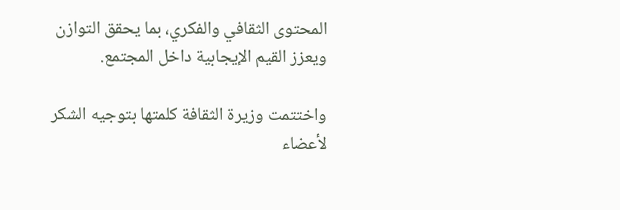المحتوى الثقافي والفكري، بما يحقق التوازن ويعزز القيم الإيجابية داخل المجتمع.

واختتمت وزيرة الثقافة كلمتها بتوجيه الشكر لأعضاء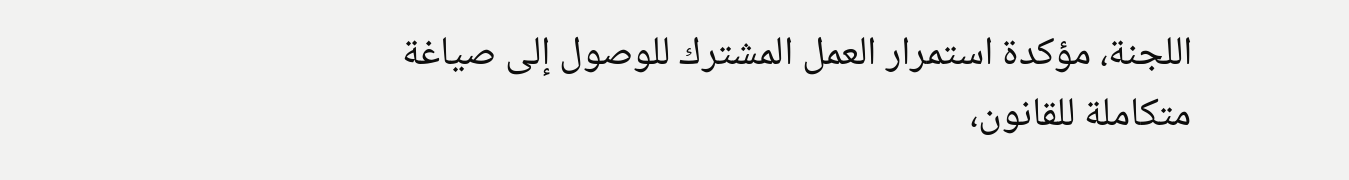اللجنة، مؤكدة استمرار العمل المشترك للوصول إلى صياغة متكاملة للقانون،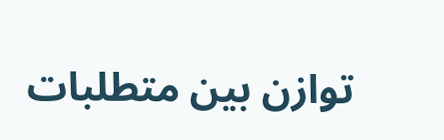توازن بين متطلبات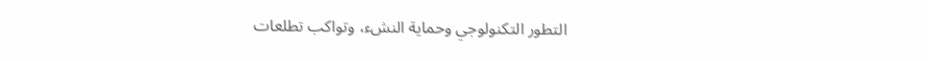التطور التكنولوجي وحماية النشء، وتواكب تطلعات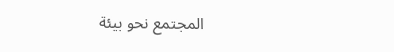المجتمع نحو بيئة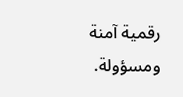رقمية آمنة ومسؤولة.